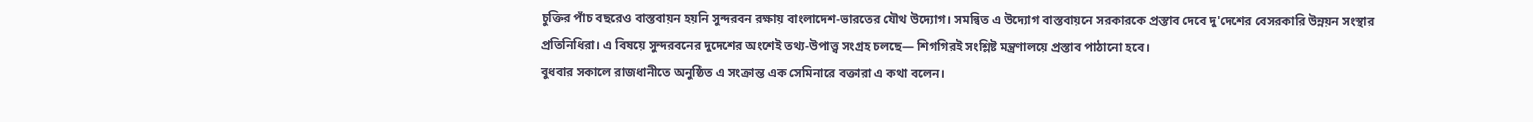চুক্তির পাঁচ বছরেও বাস্তবায়ন হয়নি সুন্দরবন রক্ষায় বাংলাদেশ-ভারতের যৌথ উদ্যোগ। সমন্বিত এ উদ্যোগ বাস্তবায়নে সরকারকে প্রস্তাব দেবে দু'দেশের বেসরকারি উন্নয়ন সংস্থার প্রতিনিধিরা। এ বিষয়ে সুন্দরবনের দুদেশের অংশেই তথ্য-উপাত্ত্ব সংগ্রহ চলছে— শিগগিরই সংশ্লিষ্ট মন্ত্রণালয়ে প্রস্তাব পাঠানো হবে।
বুধবার সকালে রাজধানীতে অনুষ্ঠিত এ সংক্রান্ত এক সেমিনারে বক্তারা এ কথা বলেন।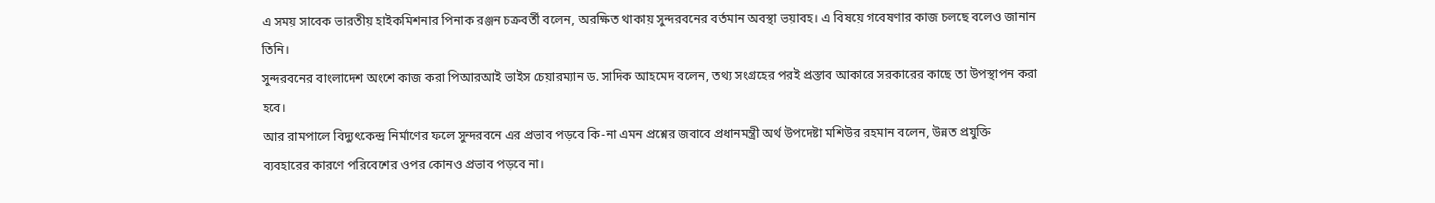এ সময় সাবেক ভারতীয় হাইকমিশনার পিনাক রঞ্জন চক্রবর্তী বলেন, অরক্ষিত থাকায় সুন্দরবনের বর্তমান অবস্থা ভয়াবহ। এ বিষয়ে গবেষণার কাজ চলছে বলেও জানান তিনি।
সুন্দরবনের বাংলাদেশ অংশে কাজ করা পিআরআই ভাইস চেয়ারম্যান ড. সাদিক আহমেদ বলেন, তথ্য সংগ্রহের পরই প্রস্তাব আকারে সরকারের কাছে তা উপস্থাপন করা হবে।
আর রামপালে বিদ্যুৎকেন্দ্র নির্মাণের ফলে সুন্দরবনে এর প্রভাব পড়বে কি-না এমন প্রশ্নের জবাবে প্রধানমন্ত্রী অর্থ উপদেষ্টা মশিউর রহমান বলেন, উন্নত প্রযুক্তি ব্যবহারের কারণে পরিবেশের ওপর কোনও প্রভাব পড়বে না।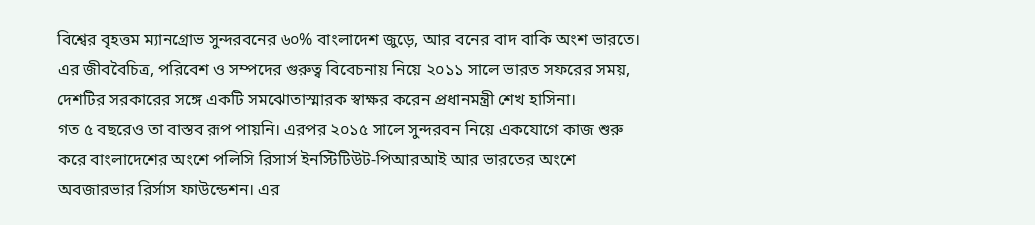বিশ্বের বৃহত্তম ম্যানগ্রোভ সুন্দরবনের ৬০% বাংলাদেশ জুড়ে, আর বনের বাদ বাকি অংশ ভারতে। এর জীববৈচিত্র, পরিবেশ ও সম্পদের গুরুত্ব বিবেচনায় নিয়ে ২০১১ সালে ভারত সফরের সময়, দেশটির সরকারের সঙ্গে একটি সমঝোতাস্মারক স্বাক্ষর করেন প্রধানমন্ত্রী শেখ হাসিনা।
গত ৫ বছরেও তা বাস্তব রূপ পায়নি। এরপর ২০১৫ সালে সুন্দরবন নিয়ে একযোগে কাজ শুরু করে বাংলাদেশের অংশে পলিসি রিসার্স ইনস্টিটিউট-পিআরআই আর ভারতের অংশে অবজারভার রির্সাস ফাউন্ডেশন। এর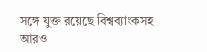সঙ্গে যুক্ত রয়েছে বিশ্বব্যাংকসহ আরও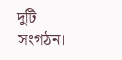দুটি সংগঠন।